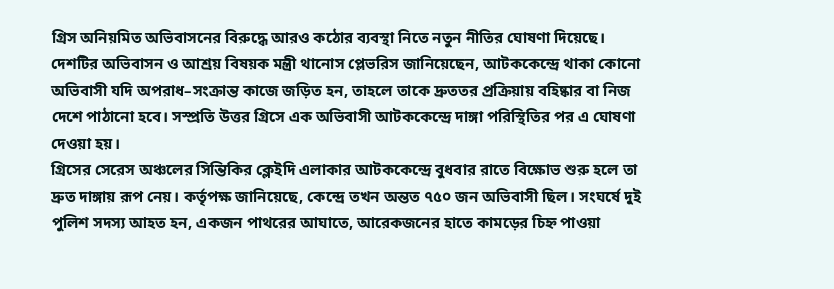গ্রিস অনিয়মিত অভিবাসনের বিরুদ্ধে আরও কঠোর ব্যবস্থা নিতে নতুন নীতির ঘোষণা দিয়েছে। দেশটির অভিবাসন ও আশ্রয় বিষয়ক মন্ত্রী থানোস প্লেভরিস জানিয়েছেন, আটককেন্দ্রে থাকা কোনো অভিবাসী যদি অপরাধ–সংক্রান্ত কাজে জড়িত হন, তাহলে তাকে দ্রুততর প্রক্রিয়ায় বহিষ্কার বা নিজ দেশে পাঠানো হবে। সস্প্রতি উত্তর গ্রিসে এক অভিবাসী আটককেন্দ্রে দাঙ্গা পরিস্থিতির পর এ ঘোষণা দেওয়া হয়।
গ্রিসের সেরেস অঞ্চলের সিন্তিকির ক্লেইদি এলাকার আটককেন্দ্রে বুধবার রাতে বিক্ষোভ শুরু হলে তা দ্রুত দাঙ্গায় রূপ নেয়। কর্তৃপক্ষ জানিয়েছে, কেন্দ্রে তখন অন্তত ৭৫০ জন অভিবাসী ছিল। সংঘর্ষে দুই পুলিশ সদস্য আহত হন, একজন পাথরের আঘাতে, আরেকজনের হাতে কামড়ের চিহ্ন পাওয়া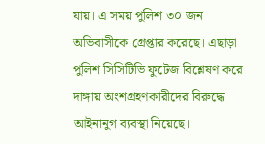যায়। এ সময় পুলিশ ৩০ জন অভিবাসীকে গ্রেপ্তার করেছে। এছাড়া পুলিশ সিসিটিভি ফুটেজ বিশ্লেষণ করে দাঙ্গায় অংশগ্রহণকারীদের বিরুদ্ধে আইনানুগ ব্যবস্থা নিয়েছে।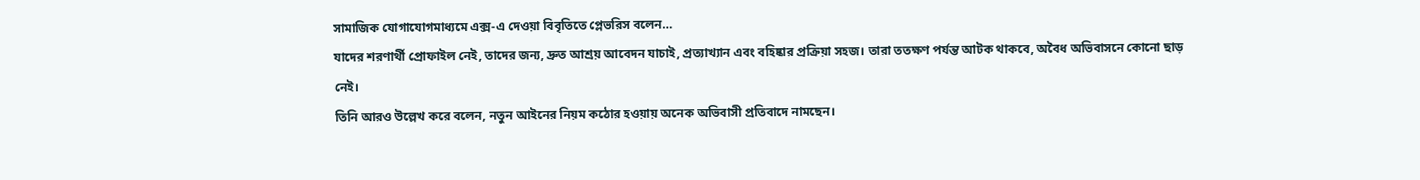সামাজিক যোগাযোগমাধ্যমে এক্স-এ দেওয়া বিবৃতিতে প্লেভরিস বলেন…
যাদের শরণার্থী প্রোফাইল নেই, তাদের জন্য, দ্রুত আশ্রয় আবেদন যাচাই, প্রত্যাখ্যান এবং বহিষ্কার প্রক্রিয়া সহজ। তারা ততক্ষণ পর্যন্ত আটক থাকবে, অবৈধ অভিবাসনে কোনো ছাড় নেই।
তিনি আরও উল্লেখ করে বলেন, নতুন আইনের নিয়ম কঠোর হওয়ায় অনেক অভিবাসী প্রতিবাদে নামছেন।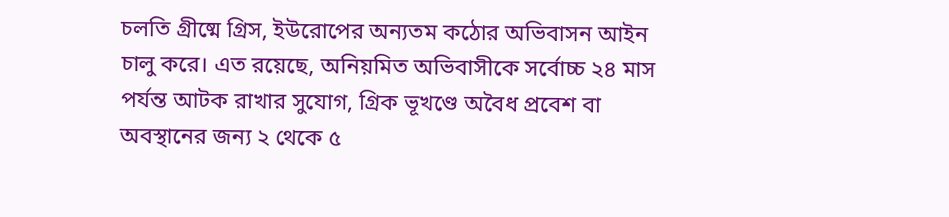চলতি গ্রীষ্মে গ্রিস, ইউরোপের অন্যতম কঠোর অভিবাসন আইন চালু করে। এত রয়েছে, অনিয়মিত অভিবাসীকে সর্বোচ্চ ২৪ মাস পর্যন্ত আটক রাখার সুযোগ, গ্রিক ভূখণ্ডে অবৈধ প্রবেশ বা অবস্থানের জন্য ২ থেকে ৫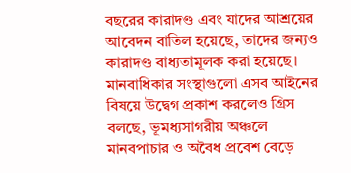বছরের কারাদণ্ড এবং যাদের আশ্রয়ের আবেদন বাতিল হয়েছে, তাদের জন্যও কারাদণ্ড বাধ্যতামূলক করা হয়েছে।
মানবাধিকার সংস্থাগুলো এসব আইনের বিষয়ে উদ্বেগ প্রকাশ করলেও গ্রিস বলছে, ভূমধ্যসাগরীয় অঞ্চলে মানবপাচার ও অবৈধ প্রবেশ বেড়ে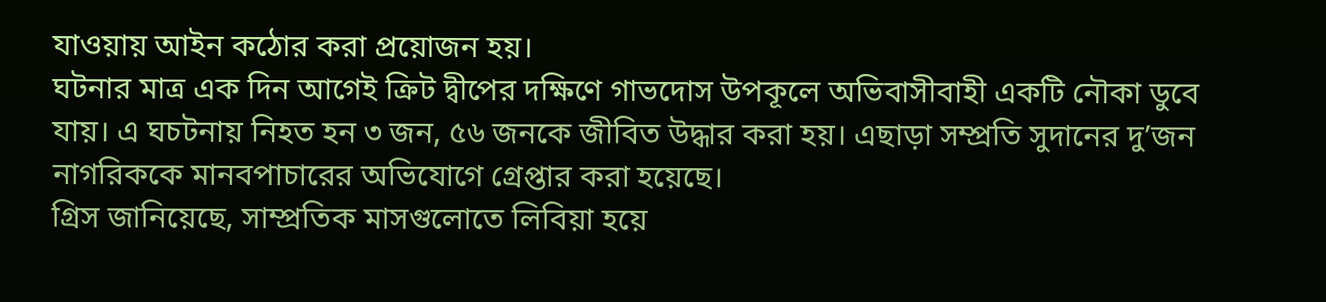যাওয়ায় আইন কঠোর করা প্রয়োজন হয়।
ঘটনার মাত্র এক দিন আগেই ক্রিট দ্বীপের দক্ষিণে গাভদোস উপকূলে অভিবাসীবাহী একটি নৌকা ডুবে যায়। এ ঘচটনায় নিহত হন ৩ জন, ৫৬ জনকে জীবিত উদ্ধার করা হয়। এছাড়া সম্প্রতি সুদানের দু’জন নাগরিককে মানবপাচারের অভিযোগে গ্রেপ্তার করা হয়েছে।
গ্রিস জানিয়েছে, সাম্প্রতিক মাসগুলোতে লিবিয়া হয়ে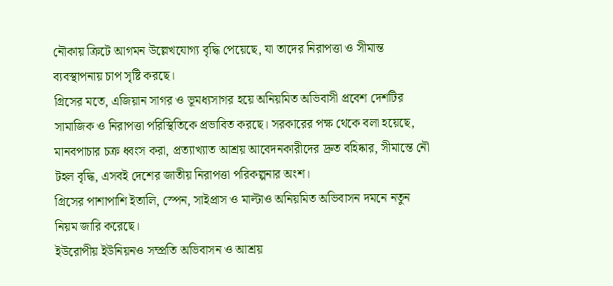নৌকায় ক্রিটে আগমন উল্লেখযোগ্য বৃদ্ধি পেয়েছে, যা তাদের নিরাপত্তা ও সীমান্ত ব্যবস্থাপনায় চাপ সৃষ্টি করছে।
গ্রিসের মতে, এজিয়ান সাগর ও ভূমধ্যসাগর হয়ে অনিয়মিত অভিবাসী প্রবেশ দেশটির সামাজিক ও নিরাপত্তা পরিস্থিতিকে প্রভাবিত করছে। সরকারের পক্ষ থেকে বলা হয়েছে, মানবপাচার চক্র ধ্বংস করা, প্রত্যাখ্যাত আশ্রয় আবেদনকারীদের দ্রুত বহিষ্কার, সীমান্তে নৌ টহল বৃদ্ধি, এসবই দেশের জাতীয় নিরাপত্তা পরিকল্পনার অংশ।
গ্রিসের পাশাপাশি ইতালি, স্পেন, সাইপ্রাস ও মাল্টাও অনিয়মিত অভিবাসন দমনে নতুন নিয়ম জারি করেছে।
ইউরোপীয় ইউনিয়নও সম্প্রতি অভিবাসন ও আশ্রয়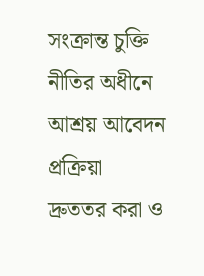সংক্রান্ত চুক্তি নীতির অধীনে আশ্রয় আবেদন প্রক্রিয়া দ্রুততর করা ও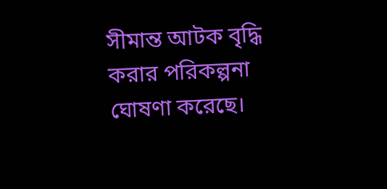সীমান্ত আটক বৃদ্ধি করার পরিকল্পনা ঘোষণা করেছে।